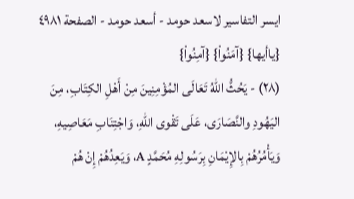ايسر التفاسير لاسعد حومد - أسعد حومد - الصفحة ٤٩٨١
{ياأيها} {آمَنُواْ} {آمِنُواْ}
(٢٨) - يَحُثُّ اللهُ تَعَالَى المُؤْمِنِينَ مِنْ أَهْلِ الكِتَابِ، مِنَ اليَهُودِ والنَّصَارَى، عَلَى تَقْوى اللهِ، وَاجْتِنَابِ مَعَاصِيهِ، وَيَأْمُرُهُمْ بِالإِيْمَانِ بِرَسُولِهِ مُحَمَّدٍ A، وَيَعِدُهُمْ إِنْ هُمْ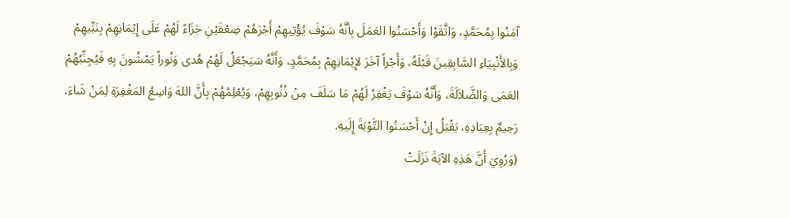آمَنُوا بِمُحَمَّدٍ، وَاتَّقَوْا وَأَحْسَنُوا العَمَلَ بِأنَّهُ سَوْفَ يُؤْتِيهِمْ أَجْرَهُمْ ضِعْفَيْنِ جَزَاءً لَهُمْ عَلَى إِيْمَانِهِمْ بِنَبِّيهِمْ وَبِالأَنْبِيَاءِ السَّابِقِينَ قَبْلَهُ، وَأَجْراً آخَرَ لإِيْمَانِهِمْ بِمُحَمَّدٍ، وَأَنَّهُ سَيَجْعَلُ لَهُمْ هُدى وَنُوراً يَمْشُونَ بِهِ فَيُجِنِّبُهُمْ العَمَى وَالضَّلاَلَةَ، وَأَنَّهُ سَوْفَ يَغْفِرُ لَهُمْ مَا سَلَفَ مِنْ ذُنُوبِهِمْ، وَيُعْلِمُهُمْ بِأَنَّ اللهَ وَاسِعُ المَغْفِرَةِ لِمَنْ شَاءَ، رَحِيمٌ بِعِبَادِهِ، يَقْبَلُ إِنْ أَحْسَنُوا التَّوْبَةَ إِلَيهِ.
(وَرُوِيَ أَنَّ هَذِهِ الآيَةَ نَزَلَتْ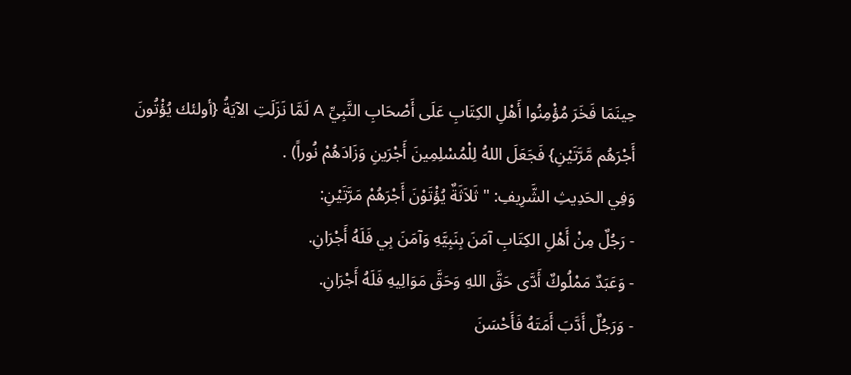حِينَمَا فَخَرَ مُؤْمِنُوا أَهْلِ الكِتَابِ عَلَى أَصْحَابِ النَّبِيِّ A لَمَّا نَزَلَتِ الآيَةُ {أولئك يُؤْتُونَ أَجْرَهُم مَّرَّتَيْنِ} فَجَعَلَ اللهُ لِلْمُسْلِمِينَ أَجْرَينِ وَزَادَهُمْ نُوراً) .
وَفِي الحَدِيثِ الشَّرِيفِ: " ثَلاَثَةٌ يُؤْتَوْنَ أَجْرَهُمْ مَرَّتَيْنِ:
- رَجُلٌ مِنْ أَهْلِ الكِتَابِ آمَنَ بِنَبِيَّهِ وَآمَنَ بِي فَلَهُ أَجْرَانِ.
- وَعَبَدٌ مَمْلُوكٌ أَدَّى حَقَّ اللهِ وَحَقَّ مَوَالِيهِ فَلَهُ أَجْرَانِ.
- وَرَجُلٌ أَدَّبَ أَمَتَهُ فَأَحْسَنَ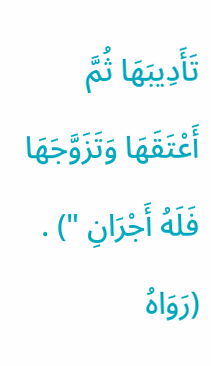تَأَدِيبَهَا ثُمَّ أَعْتَقَهَا وَتَزَوَّجَهَا فَلَهُ أَجْرَانِ ") .
(رَوَاهُ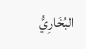البُخَارِيُّ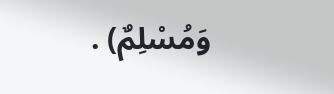وَمُسْلِمٌ) .